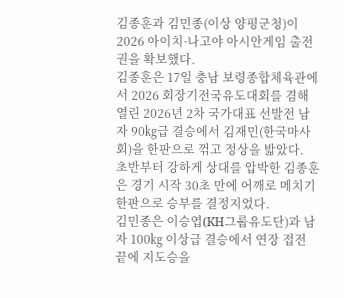김종훈과 김민종(이상 양평군청)이 2026 아이치·나고야 아시안게임 출전권을 확보했다.
김종훈은 17일 충남 보령종합체육관에서 2026 회장기전국유도대회를 겸해 열린 2026년 2차 국가대표 선발전 남자 90㎏급 결승에서 김재민(한국마사회)을 한판으로 꺾고 정상을 밟았다.
초반부터 강하게 상대를 압박한 김종훈은 경기 시작 30초 만에 어깨로 메치기 한판으로 승부를 결정지었다.
김민종은 이승엽(KH그룹유도단)과 남자 100㎏ 이상급 결승에서 연장 접전 끝에 지도승을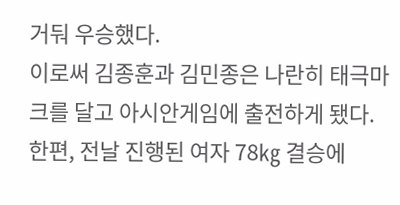거둬 우승했다.
이로써 김종훈과 김민종은 나란히 태극마크를 달고 아시안게임에 출전하게 됐다.
한편, 전날 진행된 여자 78㎏ 결승에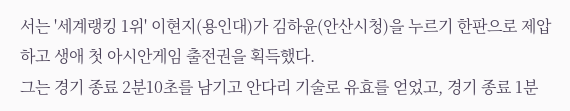서는 '세계랭킹 1위' 이현지(용인대)가 김하윤(안산시청)을 누르기 한판으로 제압하고 생애 첫 아시안게임 출전권을 획득했다.
그는 경기 종료 2분10초를 남기고 안다리 기술로 유효를 얻었고, 경기 종료 1분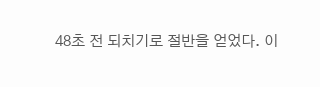48초 전 되치기로 절반을 얻었다. 이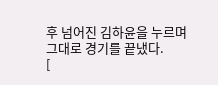후 넘어진 김하윤을 누르며 그대로 경기를 끝냈다.
[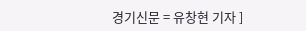경기신문 = 유창현 기자 ]